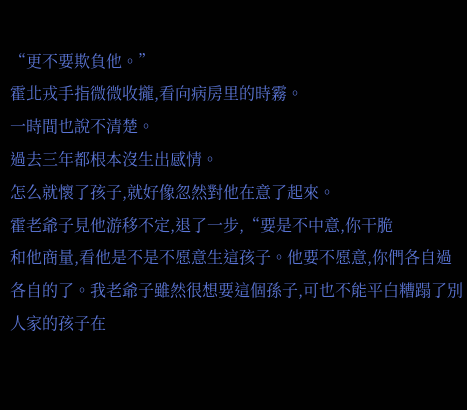“更不要欺負他。”
霍北戎手指微微收攏,看向病房里的時霧。
一時間也說不清楚。
過去三年都根本沒生出感情。
怎么就懷了孩子,就好像忽然對他在意了起來。
霍老爺子見他游移不定,退了一步,“要是不中意,你干脆
和他商量,看他是不是不愿意生這孩子。他要不愿意,你們各自過各自的了。我老爺子雖然很想要這個孫子,可也不能平白糟蹋了別人家的孩子在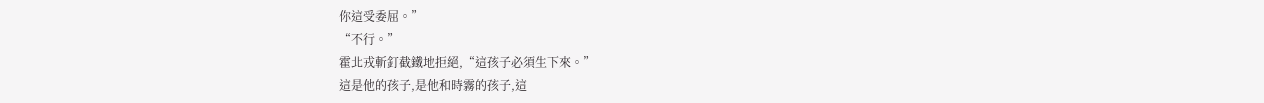你這受委屈。”
“不行。”
霍北戎斬釘截鐵地拒絕,“這孩子必須生下來。”
這是他的孩子,是他和時霧的孩子,這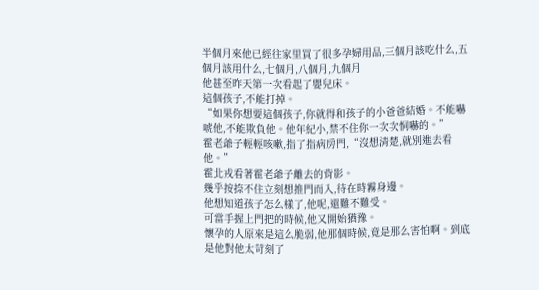半個月來他已經往家里買了很多孕婦用品,三個月該吃什么,五個月該用什么,七個月,八個月,九個月
他甚至昨天第一次看起了嬰兒床。
這個孩子,不能打掉。
“如果你想要這個孩子,你就得和孩子的小爸爸結婚。不能嚇唬他,不能欺負他。他年紀小,禁不住你一次次恫嚇的。”
霍老爺子輕輕咳嗽,指了指病房門,“沒想清楚,就別進去看他。”
霍北戎看著霍老爺子離去的背影。
幾乎按捺不住立刻想推門而入,待在時霧身邊。
他想知道孩子怎么樣了,他呢,還難不難受。
可當手握上門把的時候,他又開始猶豫。
懷孕的人原來是這么脆弱,他那個時候,竟是那么害怕啊。到底是他對他太苛刻了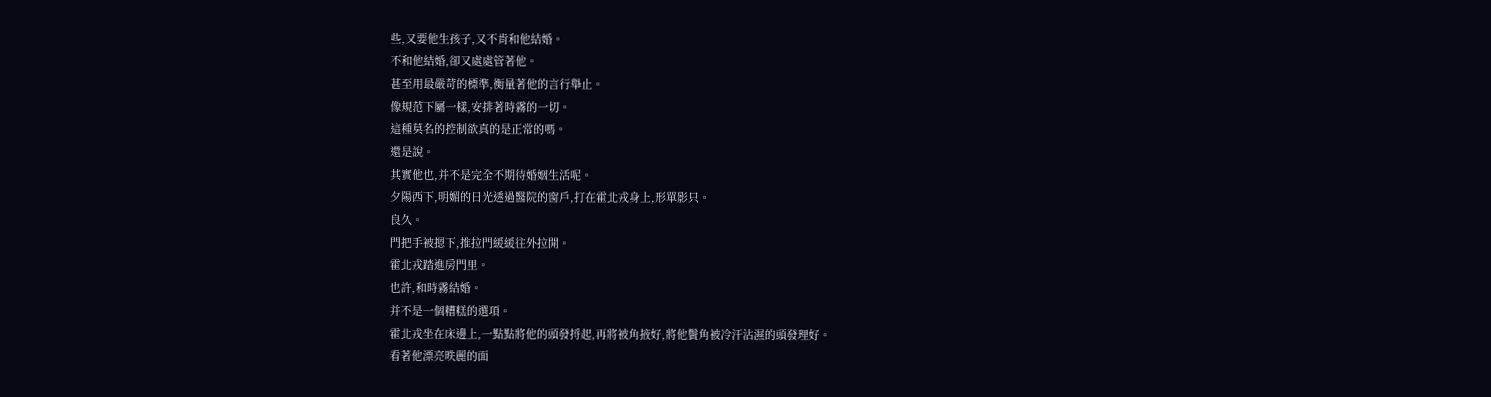些,又要他生孩子,又不肯和他結婚。
不和他結婚,卻又處處管著他。
甚至用最嚴苛的標準,衡量著他的言行舉止。
像規范下屬一樣,安排著時霧的一切。
這種莫名的控制欲真的是正常的嗎。
還是說。
其實他也,并不是完全不期待婚姻生活呢。
夕陽西下,明媚的日光透過醫院的窗戶,打在霍北戎身上,形單影只。
良久。
門把手被摁下,推拉門緩緩往外拉開。
霍北戎踏進房門里。
也許,和時霧結婚。
并不是一個糟糕的選項。
霍北戎坐在床邊上,一點點將他的頭發捋起,再將被角掖好,將他鬢角被冷汗沾濕的頭發理好。
看著他漂亮昳麗的面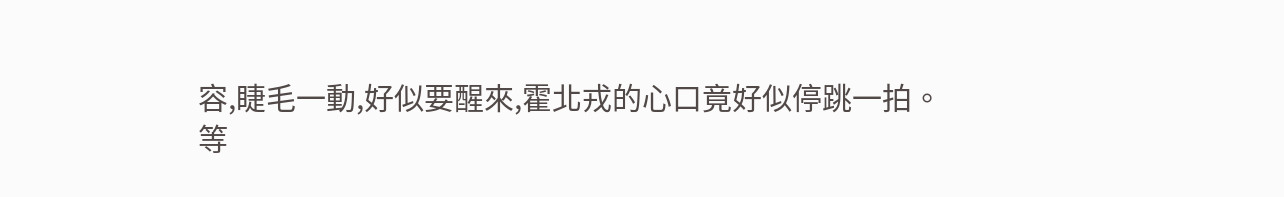容,睫毛一動,好似要醒來,霍北戎的心口竟好似停跳一拍。
等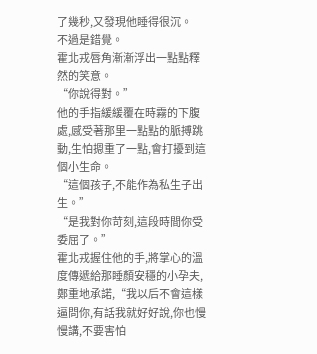了幾秒,又發現他睡得很沉。
不過是錯覺。
霍北戎唇角漸漸浮出一點點釋然的笑意。
“你說得對。”
他的手指緩緩覆在時霧的下腹處,感受著那里一點點的脈搏跳動,生怕摁重了一點,會打擾到這個小生命。
“這個孩子,不能作為私生子出生。”
“是我對你苛刻,這段時間你受委屈了。”
霍北戎握住他的手,將掌心的溫度傳遞給那睡顏安穩的小孕夫,鄭重地承諾,“我以后不會這樣逼問你,有話我就好好說,你也慢慢講,不要害怕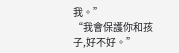我。”
“我會保護你和孩子,好不好。”